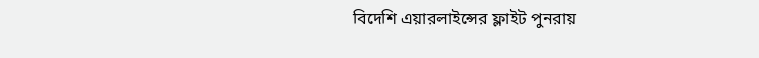বিদেশি এয়ারলাইন্সের ফ্লাইট পুনরায়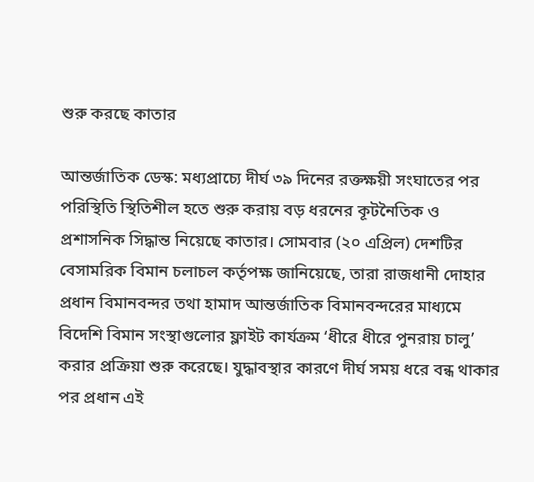শুরু করছে কাতার

আন্তর্জাতিক ডেস্ক: মধ্যপ্রাচ্যে দীর্ঘ ৩৯ দিনের রক্তক্ষয়ী সংঘাতের পর পরিস্থিতি স্থিতিশীল হতে শুরু করায় বড় ধরনের কূটনৈতিক ও প্রশাসনিক সিদ্ধান্ত নিয়েছে কাতার। সোমবার (২০ এপ্রিল) দেশটির বেসামরিক বিমান চলাচল কর্তৃপক্ষ জানিয়েছে, তারা রাজধানী দোহার প্রধান বিমানবন্দর তথা হামাদ আন্তর্জাতিক বিমানবন্দরের মাধ্যমে বিদেশি বিমান সংস্থাগুলোর ফ্লাইট কার্যক্রম ‘ধীরে ধীরে পুনরায় চালু’ করার প্রক্রিয়া শুরু করেছে। যুদ্ধাবস্থার কারণে দীর্ঘ সময় ধরে বন্ধ থাকার পর প্রধান এই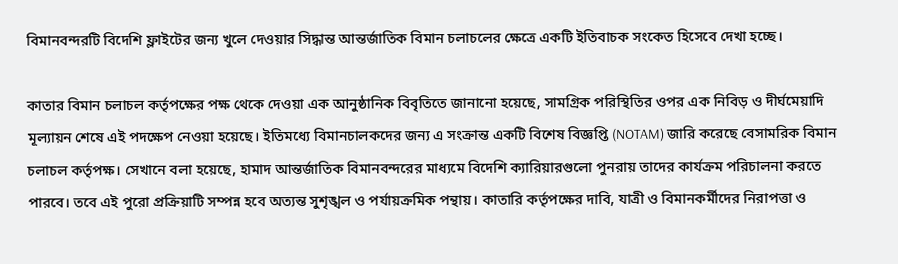বিমানবন্দরটি বিদেশি ফ্লাইটের জন্য খুলে দেওয়ার সিদ্ধান্ত আন্তর্জাতিক বিমান চলাচলের ক্ষেত্রে একটি ইতিবাচক সংকেত হিসেবে দেখা হচ্ছে।

কাতার বিমান চলাচল কর্তৃপক্ষের পক্ষ থেকে দেওয়া এক আনুষ্ঠানিক বিবৃতিতে জানানো হয়েছে, সামগ্রিক পরিস্থিতির ওপর এক নিবিড় ও দীর্ঘমেয়াদি মূল্যায়ন শেষে এই পদক্ষেপ নেওয়া হয়েছে। ইতিমধ্যে বিমানচালকদের জন্য এ সংক্রান্ত একটি বিশেষ বিজ্ঞপ্তি (NOTAM) জারি করেছে বেসামরিক বিমান চলাচল কর্তৃপক্ষ। সেখানে বলা হয়েছে, হামাদ আন্তর্জাতিক বিমানবন্দরের মাধ্যমে বিদেশি ক্যারিয়ারগুলো পুনরায় তাদের কার্যক্রম পরিচালনা করতে পারবে। তবে এই পুরো প্রক্রিয়াটি সম্পন্ন হবে অত্যন্ত সুশৃঙ্খল ও পর্যায়ক্রমিক পন্থায়। কাতারি কর্তৃপক্ষের দাবি, যাত্রী ও বিমানকর্মীদের নিরাপত্তা ও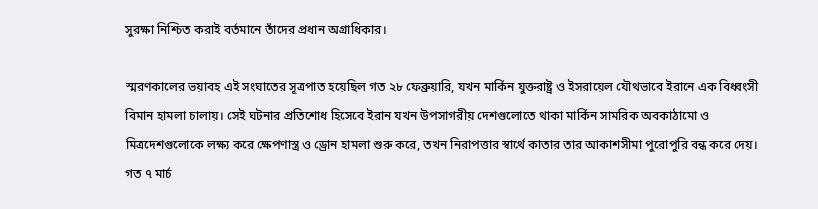সুরক্ষা নিশ্চিত করাই বর্তমানে তাঁদের প্রধান অগ্রাধিকার।

স্মরণকালের ভয়াবহ এই সংঘাতের সূত্রপাত হয়েছিল গত ২৮ ফেব্রুয়ারি, যখন মার্কিন যুক্তরাষ্ট্র ও ইসরায়েল যৌথভাবে ইরানে এক বিধ্বংসী বিমান হামলা চালায়। সেই ঘটনার প্রতিশোধ হিসেবে ইরান যখন উপসাগরীয় দেশগুলোতে থাকা মার্কিন সামরিক অবকাঠামো ও মিত্রদেশগুলোকে লক্ষ্য করে ক্ষেপণাস্ত্র ও ড্রোন হামলা শুরু করে, তখন নিরাপত্তার স্বার্থে কাতার তার আকাশসীমা পুরোপুরি বন্ধ করে দেয়। গত ৭ মার্চ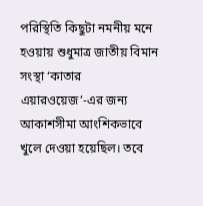পরিস্থিতি কিছুটা নমনীয় মনে হওয়ায় শুধুমাত্র জাতীয় বিমান সংস্থা ‘কাতার এয়ারওয়েজ’-এর জন্য আকাশসীমা আংশিকভাবে খুলে দেওয়া হয়েছিল। তবে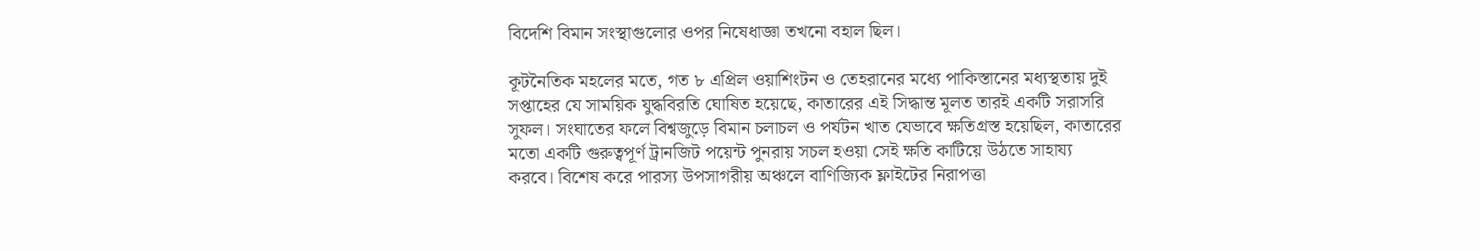বিদেশি বিমান সংস্থাগুলোর ওপর নিষেধাজ্ঞা তখনো বহাল ছিল।

কূটনৈতিক মহলের মতে, গত ৮ এপ্রিল ওয়াশিংটন ও তেহরানের মধ্যে পাকিস্তানের মধ্যস্থতায় দুই সপ্তাহের যে সাময়িক যুদ্ধবিরতি ঘোষিত হয়েছে, কাতারের এই সিদ্ধান্ত মূলত তারই একটি সরাসরি সুফল। সংঘাতের ফলে বিশ্বজুড়ে বিমান চলাচল ও পর্যটন খাত যেভাবে ক্ষতিগ্রস্ত হয়েছিল, কাতারের মতো একটি গুরুত্বপূর্ণ ট্রানজিট পয়েন্ট পুনরায় সচল হওয়া সেই ক্ষতি কাটিয়ে উঠতে সাহায্য করবে। বিশেষ করে পারস্য উপসাগরীয় অঞ্চলে বাণিজ্যিক ফ্লাইটের নিরাপত্তা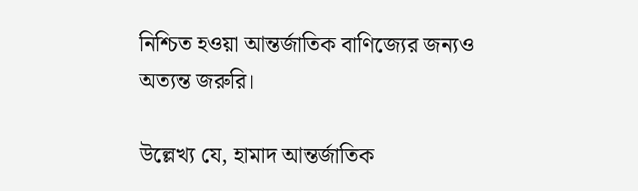নিশ্চিত হওয়া আন্তর্জাতিক বাণিজ্যের জন্যও অত্যন্ত জরুরি।

উল্লেখ্য যে, হামাদ আন্তর্জাতিক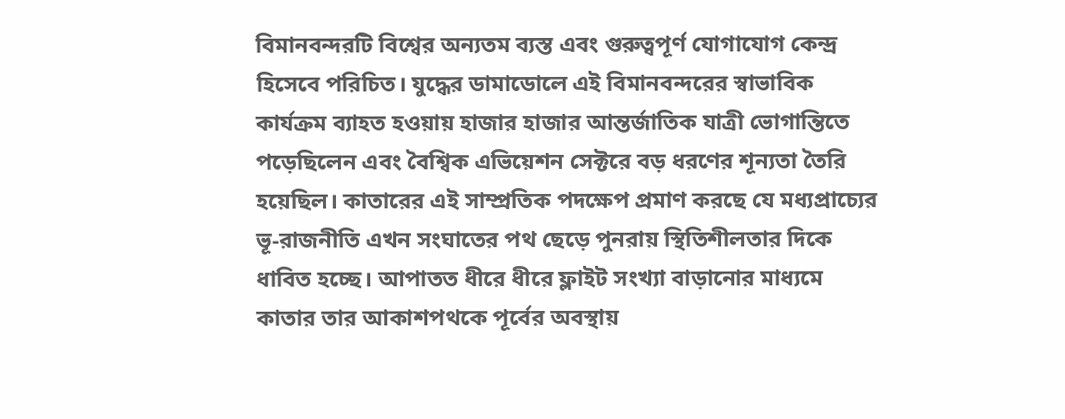বিমানবন্দরটি বিশ্বের অন্যতম ব্যস্ত এবং গুরুত্বপূর্ণ যোগাযোগ কেন্দ্র হিসেবে পরিচিত। যুদ্ধের ডামাডোলে এই বিমানবন্দরের স্বাভাবিক কার্যক্রম ব্যাহত হওয়ায় হাজার হাজার আন্তর্জাতিক যাত্রী ভোগান্তিতে পড়েছিলেন এবং বৈশ্বিক এভিয়েশন সেক্টরে বড় ধরণের শূন্যতা তৈরি হয়েছিল। কাতারের এই সাম্প্রতিক পদক্ষেপ প্রমাণ করছে যে মধ্যপ্রাচ্যের ভূ-রাজনীতি এখন সংঘাতের পথ ছেড়ে পুনরায় স্থিতিশীলতার দিকে ধাবিত হচ্ছে। আপাতত ধীরে ধীরে ফ্লাইট সংখ্যা বাড়ানোর মাধ্যমে কাতার তার আকাশপথকে পূর্বের অবস্থায়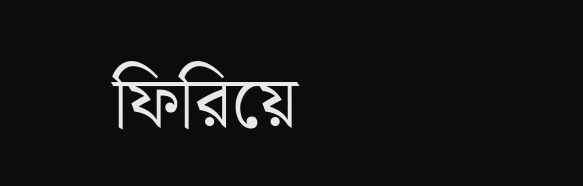ফিরিয়ে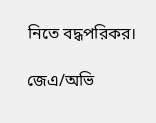নিতে বদ্ধপরিকর।

জেএ/অভি